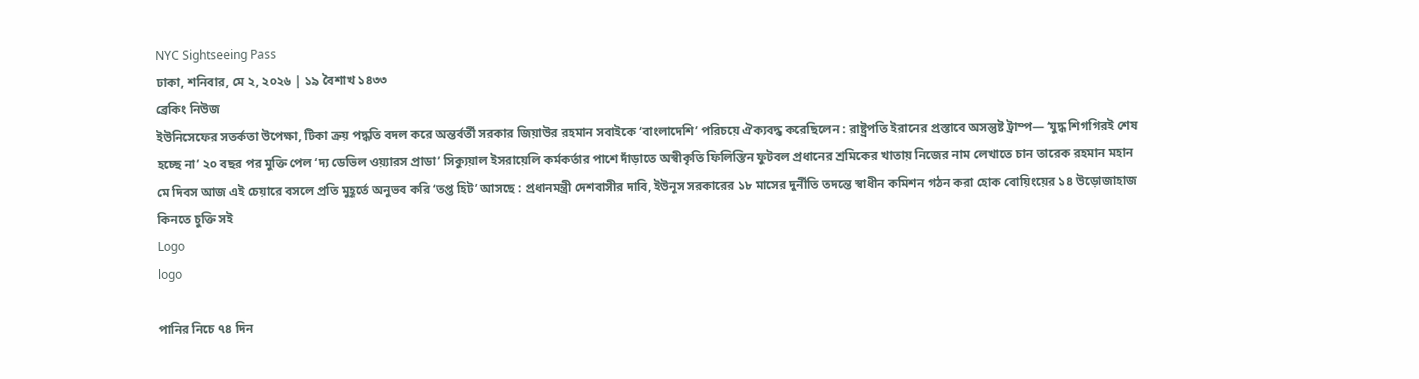NYC Sightseeing Pass
ঢাকা, শনিবার, মে ২, ২০২৬ | ১৯ বৈশাখ ১৪৩৩
ব্রেকিং নিউজ
ইউনিসেফের সতর্কতা উপেক্ষা, টিকা ক্রয় পদ্ধতি বদল করে অন্তর্বর্তী সরকার জিয়াউর রহমান সবাইকে ‘বাংলাদেশি’ পরিচয়ে ঐক্যবদ্ধ করেছিলেন : রাষ্ট্রপতি ইরানের প্রস্তাবে অসন্তুষ্ট ট্রাম্প— ‘যুদ্ধ শিগগিরই শেষ হচ্ছে না’ ২০ বছর পর মুক্তি পেল ‘দ্য ডেভিল ওয়্যারস প্রাডা’ সিক্যুয়াল ইসরায়েলি কর্মকর্তার পাশে দাঁড়াতে অস্বীকৃতি ফিলিস্তিন ফুটবল প্রধানের শ্রমিকের খাতায় নিজের নাম লেখাতে চান তারেক রহমান মহান মে দিবস আজ এই চেয়ারে বসলে প্রতি মুহূর্তে অনুভব করি ‘তপ্ত হিট’ আসছে : প্রধানমন্ত্রী দেশবাসীর দাবি, ইউনূস সরকারের ১৮ মাসের দুর্নীতি তদন্তে স্বাধীন কমিশন গঠন করা হোক বোয়িংয়ের ১৪ উড়োজাহাজ কিনতে চুক্তি সই
Logo
logo

পানির নিচে ৭৪ দিন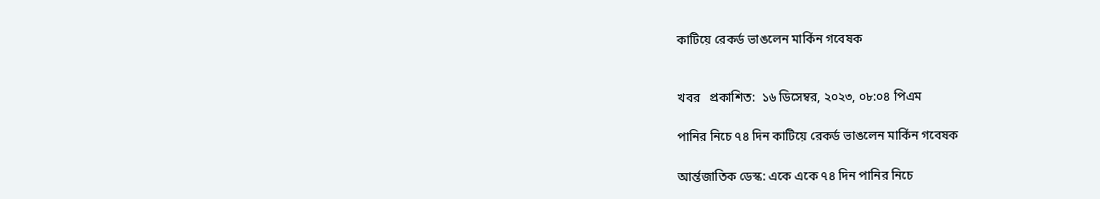কাটিয়ে রেকর্ড ভাঙলেন মার্কিন গবেষক


খবর   প্রকাশিত:  ১৬ ডিসেম্বর, ২০২৩, ০৮:০৪ পিএম

পানির নিচে ৭৪ দিন কাটিয়ে রেকর্ড ভাঙলেন মার্কিন গবেষক

আর্ন্তজাতিক ডেস্ক: একে একে ৭৪ দিন পানির নিচে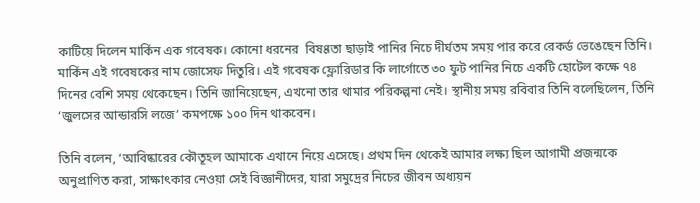কাটিয়ে দিলেন মার্কিন এক গবেষক। কোনো ধরনের  বিষণ্ণতা ছাড়াই পানির নিচে দীর্ঘতম সময় পার করে রেকর্ড ভেঙেছেন তিনি। মার্কিন এই গবেষকের নাম জোসেফ দিতুরি। এই গবেষক ফ্লোরিডার কি লার্গোতে ৩০ ফুট পানির নিচে একটি হোটেল কক্ষে ৭৪ দিনের বেশি সময় থেকেছেন। তিনি জানিয়েছেন, এখনো তার থামার পরিকল্পনা নেই। স্থানীয় সময় রবিবার তিনি বলেছিলেন, তিনি ‘জুলসের আন্ডারসি লজে’ কমপক্ষে ১০০ দিন থাকবেন।

তিনি বলেন, ‘আবিষ্কারের কৌতূহল আমাকে এখানে নিয়ে এসেছে। প্রথম দিন থেকেই আমার লক্ষ্য ছিল আগামী প্রজন্মকে অনুপ্রাণিত করা, সাক্ষাৎকার নেওয়া সেই বিজ্ঞানীদের, যারা সমুদ্রের নিচের জীবন অধ্যয়ন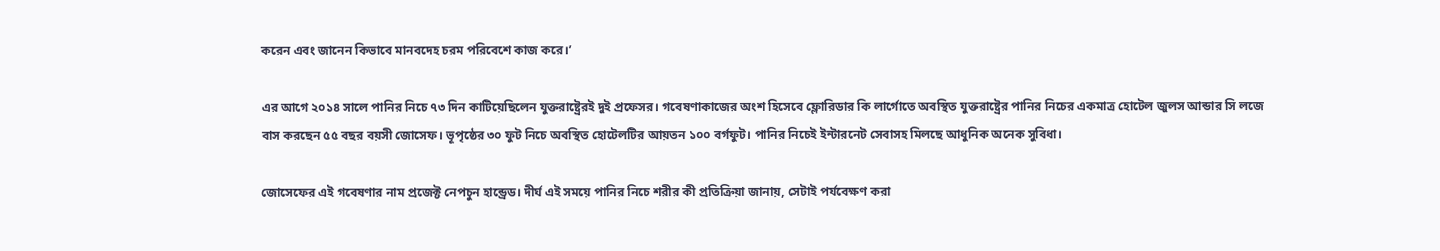করেন এবং জানেন কিভাবে মানবদেহ চরম পরিবেশে কাজ করে।’

এর আগে ২০১৪ সালে পানির নিচে ৭৩ দিন কাটিয়েছিলেন যুক্তরাষ্ট্রেরই দুই প্রফেসর। গবেষণাকাজের অংশ হিসেবে ফ্লোরিডার কি লার্গোতে অবস্থিত যুক্তরাষ্ট্রের পানির নিচের একমাত্র হোটেল জুলস আন্ডার সি লজে বাস করছেন ৫৫ বছর বয়সী জোসেফ। ভূপৃষ্ঠের ৩০ ফুট নিচে অবস্থিত হোটেলটির আয়তন ১০০ বর্গফুট। পানির নিচেই ইন্টারনেট সেবাসহ মিলছে আধুনিক অনেক সুবিধা।

জোসেফের এই গবেষণার নাম প্রজেক্ট নেপচুন হান্ড্রেড। দীর্ঘ এই সময়ে পানির নিচে শরীর কী প্রতিক্রিয়া জানায়, সেটাই পর্যবেক্ষণ করা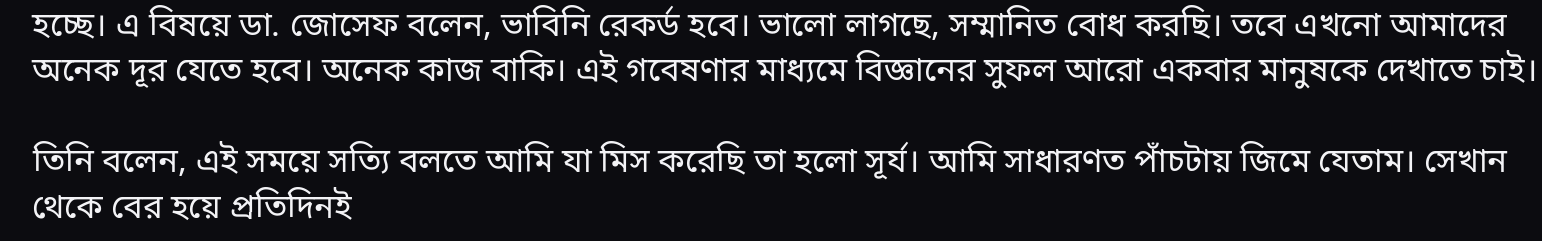হচ্ছে। এ বিষয়ে ডা. জোসেফ বলেন, ভাবিনি রেকর্ড হবে। ভালো লাগছে, সম্মানিত বোধ করছি। তবে এখনো আমাদের অনেক দূর যেতে হবে। অনেক কাজ বাকি। এই গবেষণার মাধ্যমে বিজ্ঞানের সুফল আরো একবার মানুষকে দেখাতে চাই।

তিনি বলেন, এই সময়ে সত্যি বলতে আমি যা মিস করেছি তা হলো সূর্য। আমি সাধারণত পাঁচটায় জিমে যেতাম। সেখান থেকে বের হয়ে প্রতিদিনই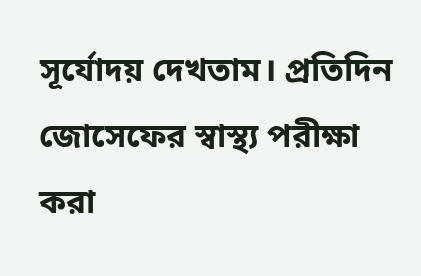সূর্যোদয় দেখতাম। প্রতিদিন জোসেফের স্বাস্থ্য পরীক্ষা করা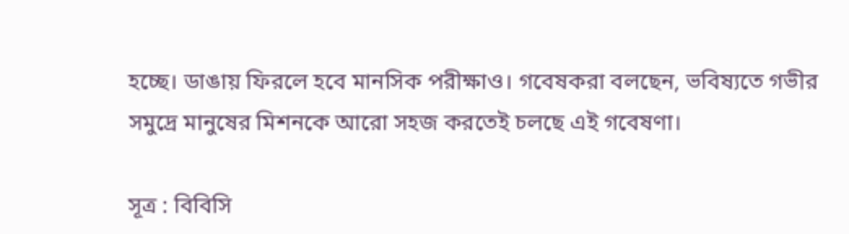হচ্ছে। ডাঙায় ফিরলে হবে মানসিক পরীক্ষাও। গবেষকরা বলছেন, ভবিষ্যতে গভীর সমুদ্রে মানুষের মিশনকে আরো সহজ করতেই চলছে এই গবেষণা।

সূত্র : বিবিসি